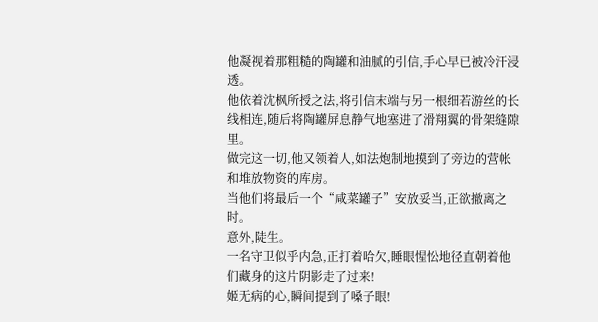他凝视着那粗糙的陶罐和油腻的引信,手心早已被冷汗浸透。
他依着沈枫所授之法,将引信末端与另一根细若游丝的长线相连,随后将陶罐屏息静气地塞进了滑翔翼的骨架缝隙里。
做完这一切,他又领着人,如法炮制地摸到了旁边的营帐和堆放物资的库房。
当他们将最后一个“咸菜罐子”安放妥当,正欲撤离之时。
意外,陡生。
一名守卫似乎内急,正打着哈欠,睡眼惺忪地径直朝着他们藏身的这片阴影走了过来!
姬无病的心,瞬间提到了嗓子眼!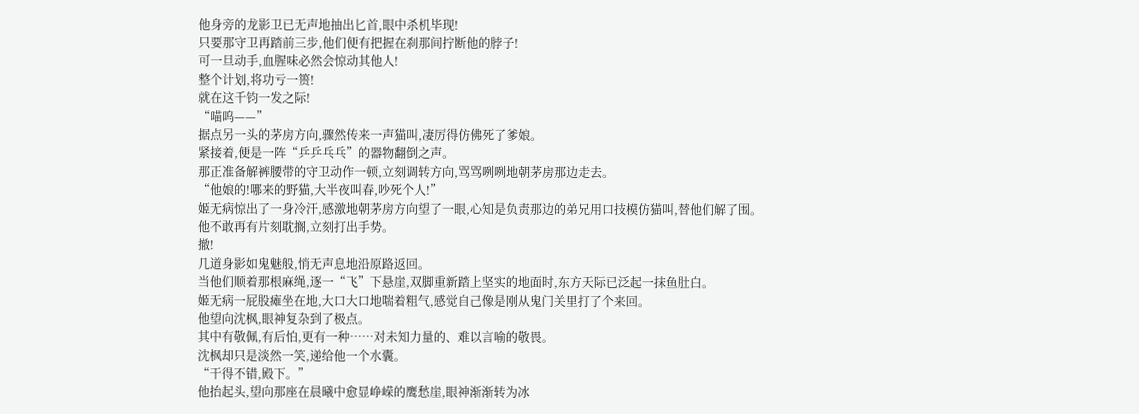他身旁的龙影卫已无声地抽出匕首,眼中杀机毕现!
只要那守卫再踏前三步,他们便有把握在刹那间拧断他的脖子!
可一旦动手,血腥味必然会惊动其他人!
整个计划,将功亏一篑!
就在这千钧一发之际!
“喵呜——”
据点另一头的茅房方向,骤然传来一声猫叫,凄厉得仿佛死了爹娘。
紧接着,便是一阵“乒乒乓乓”的器物翻倒之声。
那正准备解裤腰带的守卫动作一顿,立刻调转方向,骂骂咧咧地朝茅房那边走去。
“他娘的!哪来的野猫,大半夜叫春,吵死个人!”
姬无病惊出了一身冷汗,感激地朝茅房方向望了一眼,心知是负责那边的弟兄用口技模仿猫叫,替他们解了围。
他不敢再有片刻耽搁,立刻打出手势。
撤!
几道身影如鬼魅般,悄无声息地沿原路返回。
当他们顺着那根麻绳,逐一“飞”下悬崖,双脚重新踏上坚实的地面时,东方天际已泛起一抹鱼肚白。
姬无病一屁股瘫坐在地,大口大口地喘着粗气,感觉自己像是刚从鬼门关里打了个来回。
他望向沈枫,眼神复杂到了极点。
其中有敬佩,有后怕,更有一种……对未知力量的、难以言喻的敬畏。
沈枫却只是淡然一笑,递给他一个水囊。
“干得不错,殿下。”
他抬起头,望向那座在晨曦中愈显峥嵘的鹰愁崖,眼神渐渐转为冰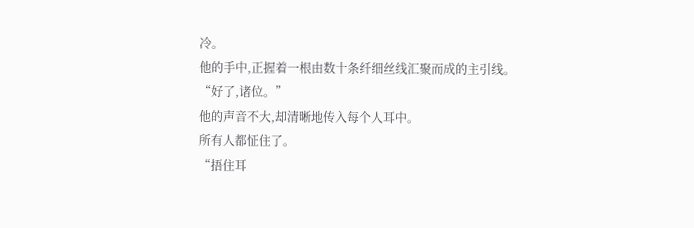冷。
他的手中,正握着一根由数十条纤细丝线汇聚而成的主引线。
“好了,诸位。”
他的声音不大,却清晰地传入每个人耳中。
所有人都怔住了。
“捂住耳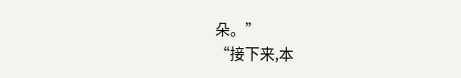朵。”
“接下来,本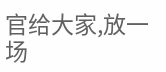官给大家,放一场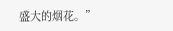盛大的烟花。”